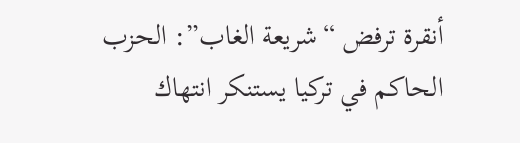أنقرة ترفض “شريعة الغاب”: الحزب الحاكم في تركيا يستنكر انتهاك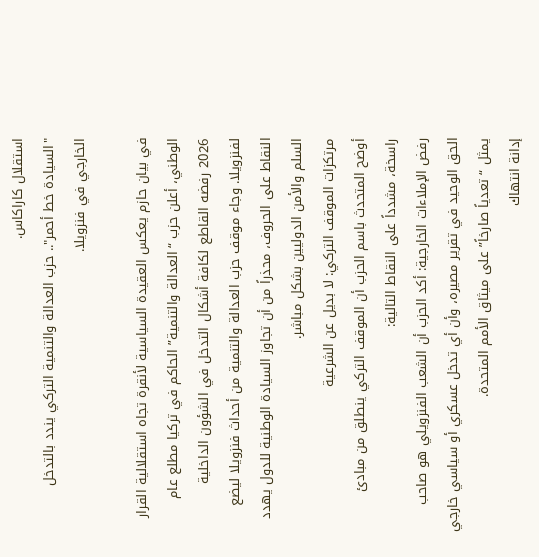استقلال كاراكاس.
"السيادة خط أحمر".. حزب العدالة والتنمية التركي يندد بالتدخل الخارجي في فنزويلا.

في بيان حازم يعكس العقيدة السياسية لأنقرة تجاه استقلالية القرار الوطني، أعلن حزب “العدالة والتنمية” الحاكم في تركيا مطلع عام 2026 رفضه القاطع لكافة أشكال التدخل في الشؤون الداخلية لفنزويلا. وجاء موقف حزب العدالة والتنمية من أحداث فنزويلا ليضع النقاط على الحروف، محذراً من أن تجاوز السيادة الوطنية للدول يهدد السلم والأمن الدوليين بشكل مباشر.
مرتكزات الموقف التركي: لا بديل عن الشرعية
أوضح المتحدث باسم الحزب أن الموقف التركي ينطلق من مبادئ راسخة، مشدداً على النقاط التالية:
رفض الإملاءات الخارجية: أكد الحزب أن الشعب الفنزويلي هو صاحب الحق الوحيد في تقرير مصيره، وأن أي تدخل عسكري أو سياسي خارجي يمثل “تعدياً صارخاً” على ميثاق الأمم المتحدة.
إدانة انتهاك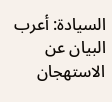السيادة: أعرب البيان عن الاستهجان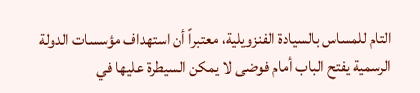التام للمساس بالسيادة الفنزويلية، معتبراً أن استهداف مؤسسات الدولة الرسمية يفتح الباب أمام فوضى لا يمكن السيطرة عليها في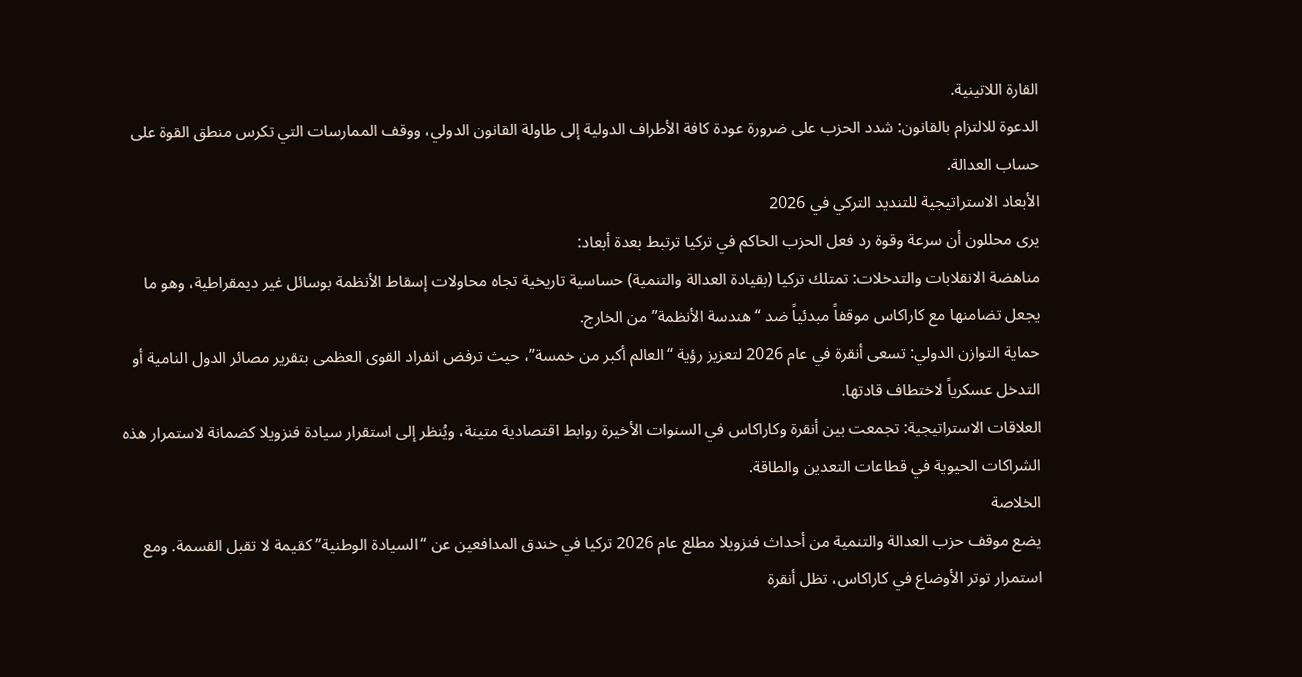القارة اللاتينية.
الدعوة للالتزام بالقانون: شدد الحزب على ضرورة عودة كافة الأطراف الدولية إلى طاولة القانون الدولي، ووقف الممارسات التي تكرس منطق القوة على حساب العدالة.
الأبعاد الاستراتيجية للتنديد التركي في 2026
يرى محللون أن سرعة وقوة رد فعل الحزب الحاكم في تركيا ترتبط بعدة أبعاد:
مناهضة الانقلابات والتدخلات: تمتلك تركيا (بقيادة العدالة والتنمية) حساسية تاريخية تجاه محاولات إسقاط الأنظمة بوسائل غير ديمقراطية، وهو ما يجعل تضامنها مع كاراكاس موقفاً مبدئياً ضد “هندسة الأنظمة” من الخارج.
حماية التوازن الدولي: تسعى أنقرة في عام 2026 لتعزيز رؤية “العالم أكبر من خمسة”، حيث ترفض انفراد القوى العظمى بتقرير مصائر الدول النامية أو التدخل عسكرياً لاختطاف قادتها.
العلاقات الاستراتيجية: تجمعت بين أنقرة وكاراكاس في السنوات الأخيرة روابط اقتصادية متينة، ويُنظر إلى استقرار سيادة فنزويلا كضمانة لاستمرار هذه الشراكات الحيوية في قطاعات التعدين والطاقة.
الخلاصة
يضع موقف حزب العدالة والتنمية من أحداث فنزويلا مطلع عام 2026 تركيا في خندق المدافعين عن “السيادة الوطنية” كقيمة لا تقبل القسمة. ومع استمرار توتر الأوضاع في كاراكاس، تظل أنقرة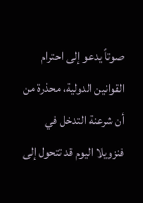صوتاً يدعو إلى احترام القوانين الدولية، محذرة من أن شرعنة التدخل في فنزويلا اليوم قد تتحول إلى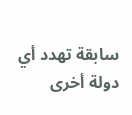سابقة تهدد أي دولة أخرى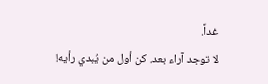غداً.
لا توجد آراء بعد. كن أول من يُبدي رأيه!